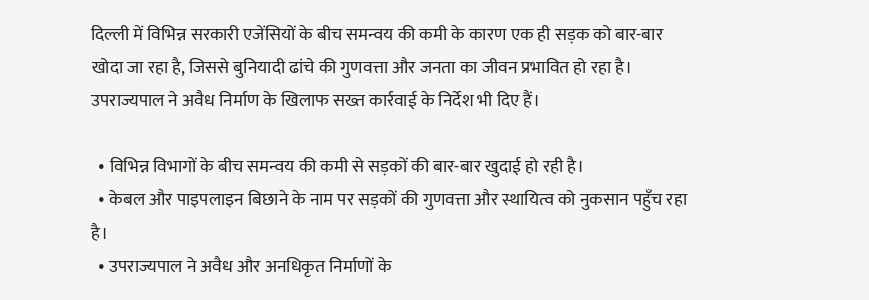दिल्ली में विभिन्न सरकारी एजेंसियों के बीच समन्वय की कमी के कारण एक ही सड़क को बार-बार खोदा जा रहा है, जिससे बुनियादी ढांचे की गुणवत्ता और जनता का जीवन प्रभावित हो रहा है। उपराज्यपाल ने अवैध निर्माण के खिलाफ सख्त कार्रवाई के निर्देश भी दिए हैं।

  • विभिन्न विभागों के बीच समन्वय की कमी से सड़कों की बार-बार खुदाई हो रही है।
  • केबल और पाइपलाइन बिछाने के नाम पर सड़कों की गुणवत्ता और स्थायित्व को नुकसान पहुँच रहा है।
  • उपराज्यपाल ने अवैध और अनधिकृत निर्माणों के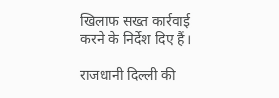खिलाफ सख्त कार्रवाई करने के निर्देश दिए हैं।

राजधानी दिल्ली की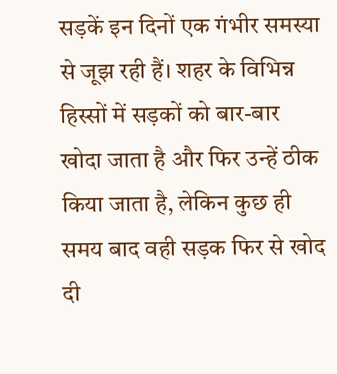सड़कें इन दिनों एक गंभीर समस्या से जूझ रही हैं। शहर के विभिन्न हिस्सों में सड़कों को बार-बार खोदा जाता है और फिर उन्हें ठीक किया जाता है, लेकिन कुछ ही समय बाद वही सड़क फिर से खोद दी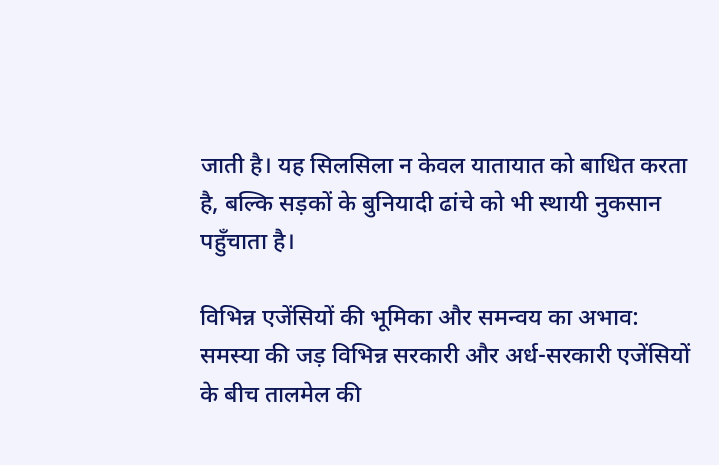जाती है। यह सिलसिला न केवल यातायात को बाधित करता है, बल्कि सड़कों के बुनियादी ढांचे को भी स्थायी नुकसान पहुँचाता है।

विभिन्न एजेंसियों की भूमिका और समन्वय का अभाव: समस्या की जड़ विभिन्न सरकारी और अर्ध-सरकारी एजेंसियों के बीच तालमेल की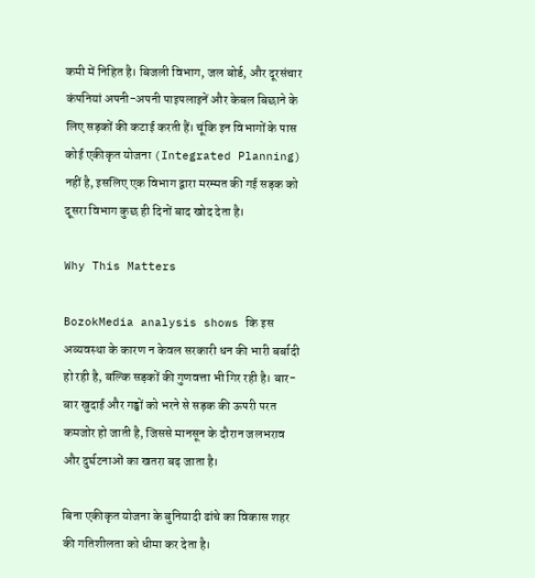कमी में निहित है। बिजली विभाग, जल बोर्ड, और दूरसंचार कंपनियां अपनी-अपनी पाइपलाइनें और केबल बिछाने के लिए सड़कों की कटाई करती हैं। चूंकि इन विभागों के पास कोई एकीकृत योजना (Integrated Planning) नहीं है, इसलिए एक विभाग द्वारा मरम्मत की गई सड़क को दूसरा विभाग कुछ ही दिनों बाद खोद देता है।

Why This Matters

BozokMedia analysis shows कि इस अव्यवस्था के कारण न केवल सरकारी धन की भारी बर्बादी हो रही है, बल्कि सड़कों की गुणवत्ता भी गिर रही है। बार-बार खुदाई और गड्ढों को भरने से सड़क की ऊपरी परत कमजोर हो जाती है, जिससे मानसून के दौरान जलभराव और दुर्घटनाओं का खतरा बढ़ जाता है।

बिना एकीकृत योजना के बुनियादी ढांचे का विकास शहर की गतिशीलता को धीमा कर देता है।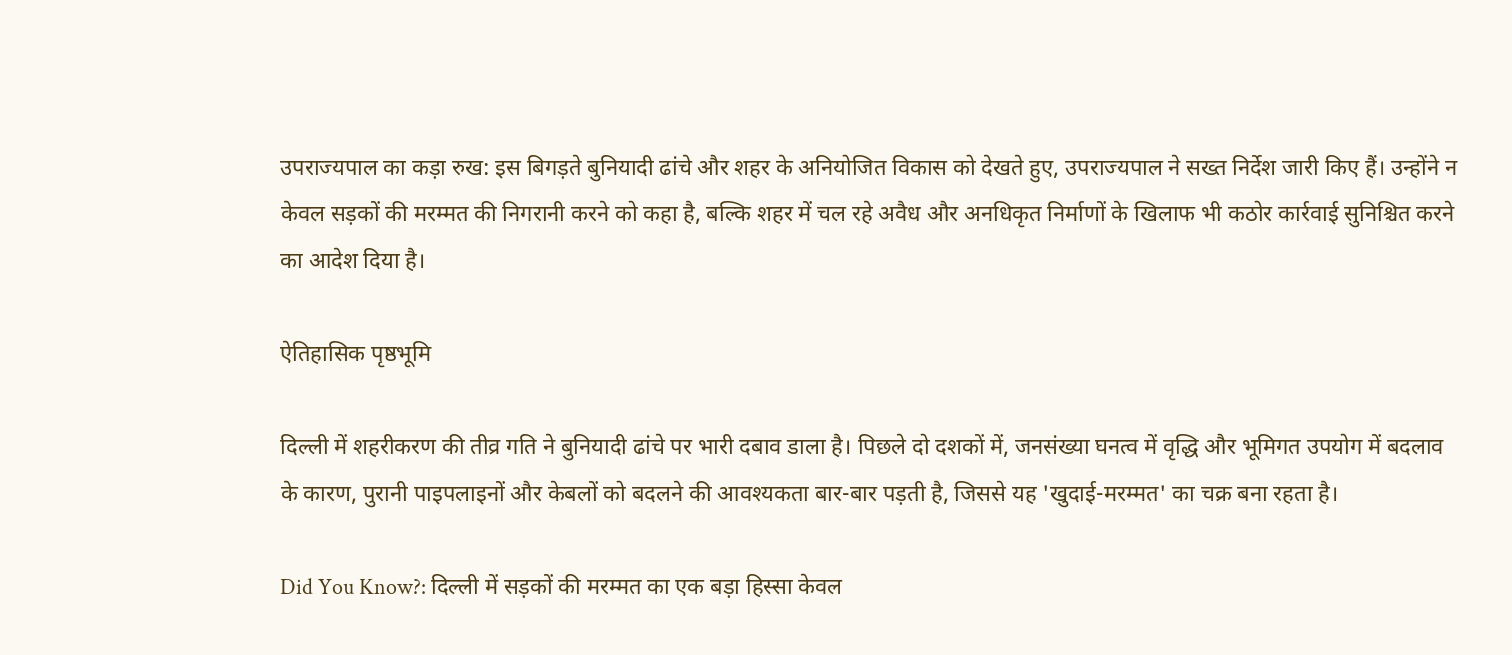उपराज्यपाल का कड़ा रुख: इस बिगड़ते बुनियादी ढांचे और शहर के अनियोजित विकास को देखते हुए, उपराज्यपाल ने सख्त निर्देश जारी किए हैं। उन्होंने न केवल सड़कों की मरम्मत की निगरानी करने को कहा है, बल्कि शहर में चल रहे अवैध और अनधिकृत निर्माणों के खिलाफ भी कठोर कार्रवाई सुनिश्चित करने का आदेश दिया है।

ऐतिहासिक पृष्ठभूमि

दिल्ली में शहरीकरण की तीव्र गति ने बुनियादी ढांचे पर भारी दबाव डाला है। पिछले दो दशकों में, जनसंख्या घनत्व में वृद्धि और भूमिगत उपयोग में बदलाव के कारण, पुरानी पाइपलाइनों और केबलों को बदलने की आवश्यकता बार-बार पड़ती है, जिससे यह 'खुदाई-मरम्मत' का चक्र बना रहता है।

Did You Know?: दिल्ली में सड़कों की मरम्मत का एक बड़ा हिस्सा केवल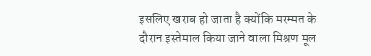इसलिए खराब हो जाता है क्योंकि मरम्मत के दौरान इस्तेमाल किया जाने वाला मिश्रण मूल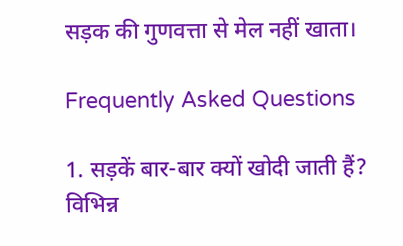सड़क की गुणवत्ता से मेल नहीं खाता।

Frequently Asked Questions

1. सड़कें बार-बार क्यों खोदी जाती हैं?
विभिन्न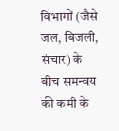विभागों (जैसे जल, बिजली, संचार) के बीच समन्वय की कमी के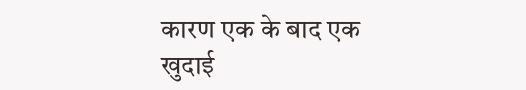कारण एक के बाद एक खुदाई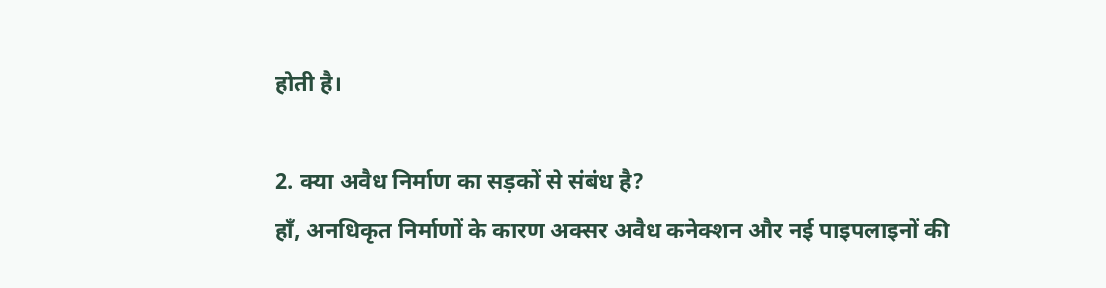होती है।

2. क्या अवैध निर्माण का सड़कों से संबंध है?
हाँ, अनधिकृत निर्माणों के कारण अक्सर अवैध कनेक्शन और नई पाइपलाइनों की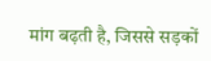मांग बढ़ती है, जिससे सड़कों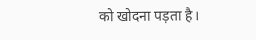को खोदना पड़ता है।